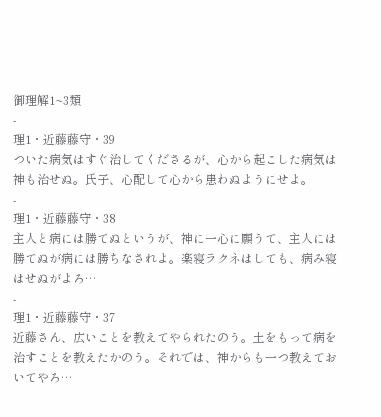御理解1~3類
-
理1・近藤藤守・39
ついた病気はすぐ治してくださるが、心から起こした病気は神も治せぬ。氏子、心配して心から患わぬようにせよ。
-
理1・近藤藤守・38
主人と病には勝てぬというが、神に一心に願うて、主人には勝てぬが病には勝ちなされよ。楽寝ラクネはしても、病み寝はせぬがよろ…
-
理1・近藤藤守・37
近藤さん、広いことを教えてやられたのう。土をもって病を治すことを教えたかのう。それでは、神からも一つ教えておいてやろ…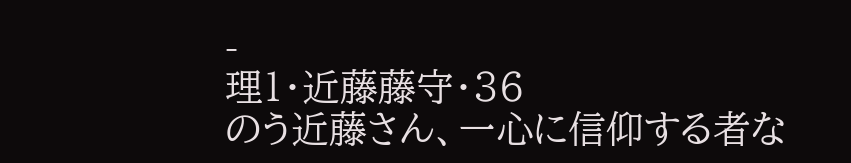-
理1・近藤藤守・36
のう近藤さん、一心に信仰する者な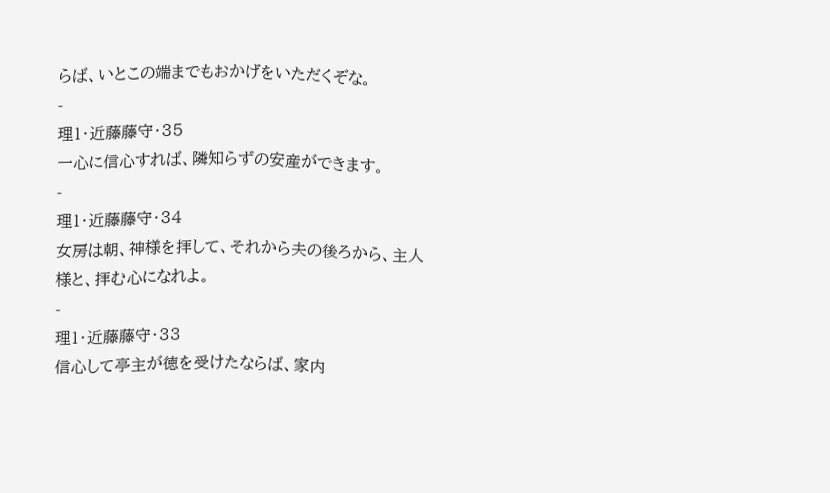らば、いとこの端までもおかげをいただくぞな。
-
理1・近藤藤守・35
一心に信心すれば、隣知らずの安産ができます。
-
理1・近藤藤守・34
女房は朝、神様を拝して、それから夫の後ろから、主人様と、拝む心になれよ。
-
理1・近藤藤守・33
信心して亭主が徳を受けたならば、家内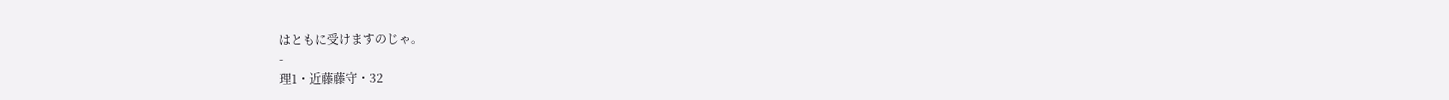はともに受けますのじゃ。
-
理1・近藤藤守・32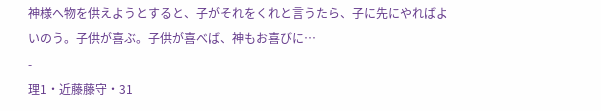神様へ物を供えようとすると、子がそれをくれと言うたら、子に先にやればよいのう。子供が喜ぶ。子供が喜べば、神もお喜びに…
-
理1・近藤藤守・31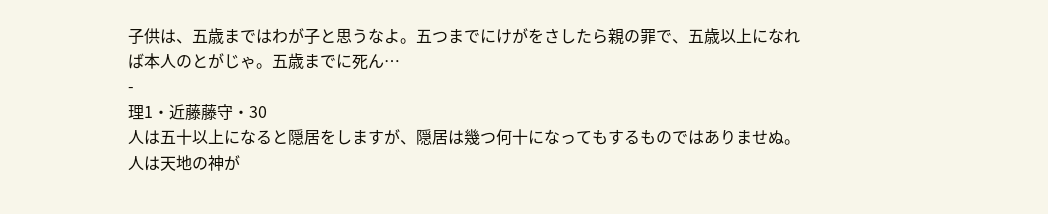子供は、五歳まではわが子と思うなよ。五つまでにけがをさしたら親の罪で、五歳以上になれば本人のとがじゃ。五歳までに死ん…
-
理1・近藤藤守・30
人は五十以上になると隠居をしますが、隠居は幾つ何十になってもするものではありませぬ。人は天地の神が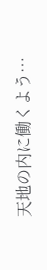天地の内に働くよう…